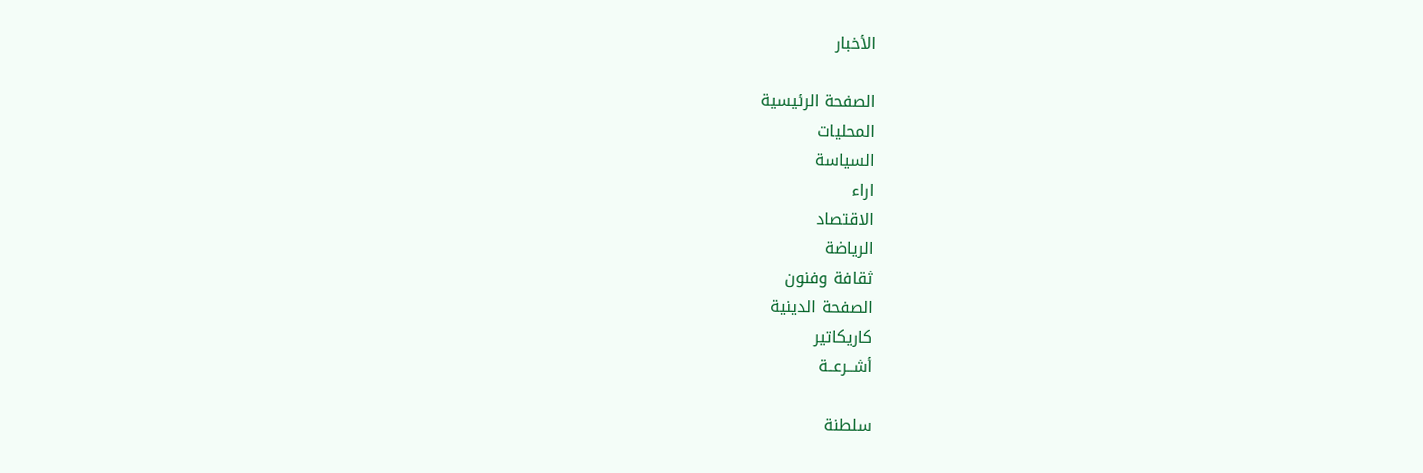الأخبار

الصفحة الرئيسية
المحليات
السياسة
اراء
الاقتصاد
الرياضة
ثقافة وفنون
الصفحة الدينية
كاريكاتير
أشــرعــة

سلطنة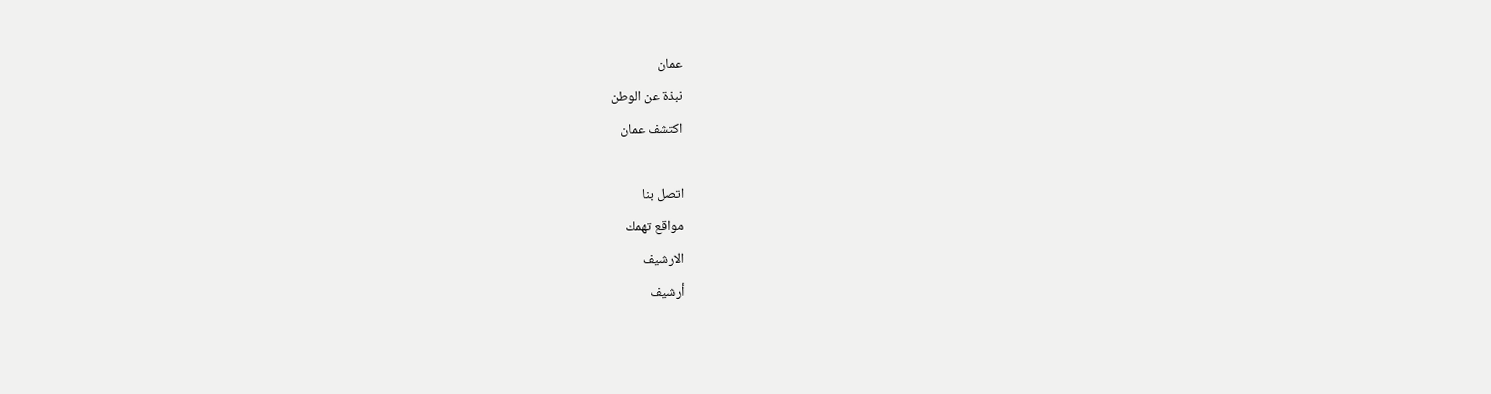عمان
نبذة عن الوطن
اكتشف عمان

اتصل بنا
مواقع تهمك
الارشيف
أرشيف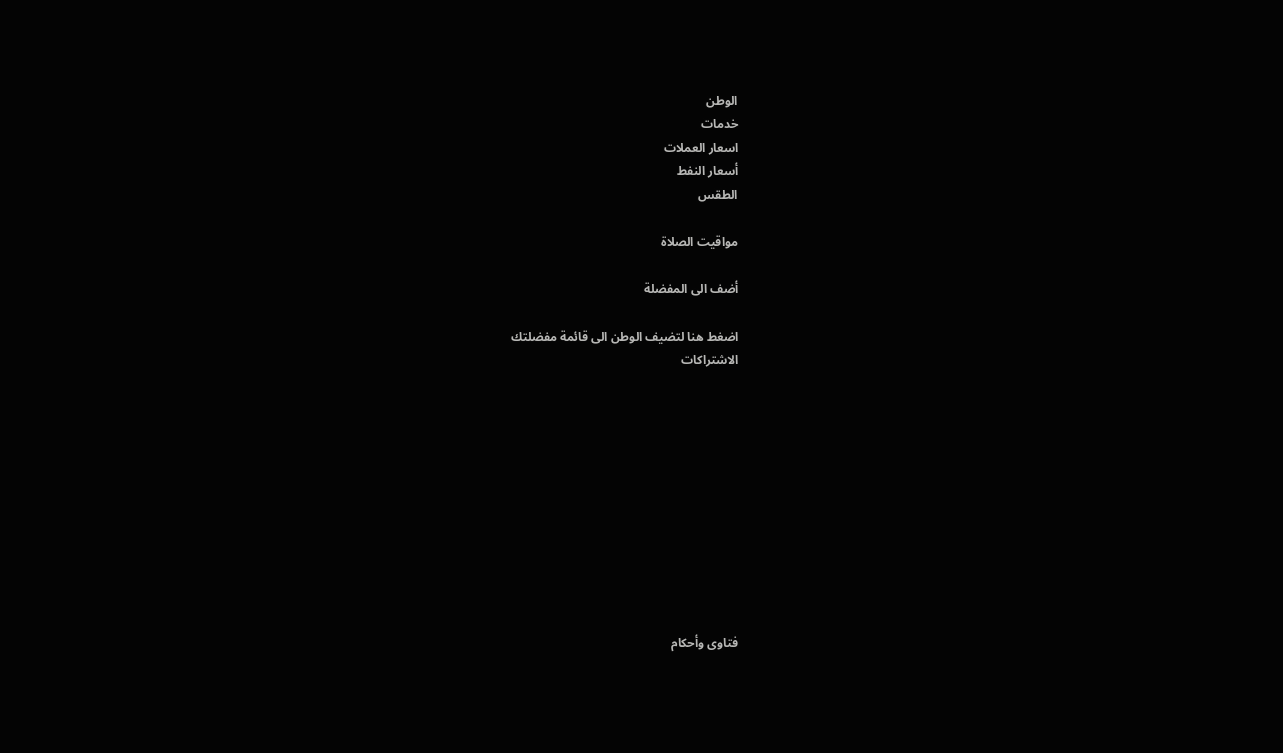الوطن
خدمات
اسعار العملات
أسعار النفط
الطقس

مواقيت الصلاة

أضف الى المفضلة

اضغط هنا لتضيف الوطن الى قائمة مفضلتك
الاشتراكات











فتاوى وأحكام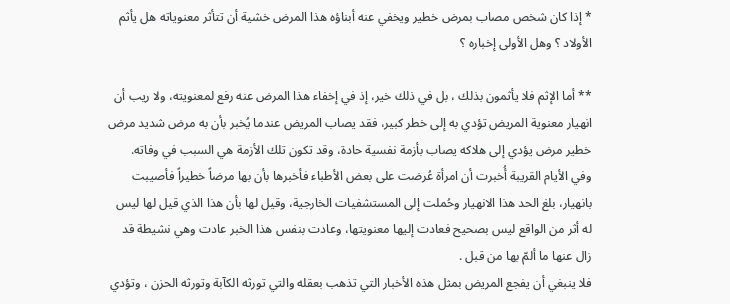* إذا كان شخص مصاب بمرض خطير ويخفي عنه أبناؤه هذا المرض خشية أن تتأثر معنوياته هل يأثم الأولاد ؟ وهل الأولى إخباره ؟

** أما الإثم فلا يأثمون بذلك ، بل في ذلك خير، إذ في إخفاء هذا المرض عنه رفع لمعنويته، ولا ريب أن انهيار معنوية المريض تؤدي به إلى خطر كبير، فقد يصاب المريض عندما يُخبر بأن به مرض شديد مرض خطير مرض يؤدي إلى هلاكه يصاب بأزمة نفسية حادة، وقد تكون تلك الأزمة هي السبب في وفاته.
وفي الأيام القريبة أُخبرت أن امرأة عُرضت على بعض الأطباء فأخبرها بأن بها مرضاً خطيراً فأصيبت بانهيار، بلغ الحد هذا الانهيار وحُملت إلى المستشفيات الخارجية، وقيل لها بأن هذا الذي قيل لها ليس له أثر من الواقع ليس بصحيح فعادت إليها معنويتها، وعادت بنفس هذا الخبر عادت وهي نشيطة قد زال عنها ما ألمّ بها من قبل .
فلا ينبغي أن يفجع المريض بمثل هذه الأخبار التي تذهب بعقله والتي تورثه الكآبة وتورثه الحزن ، وتؤدي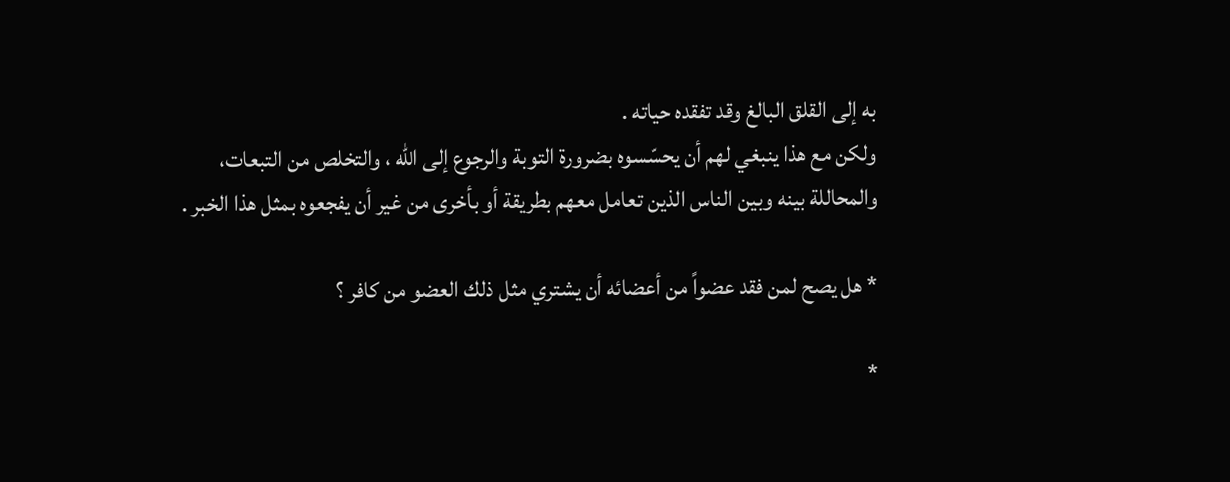به إلى القلق البالغ وقد تفقده حياته .
ولكن مع هذا ينبغي لهم أن يحسّسوه بضرورة التوبة والرجوع إلى الله ، والتخلص من التبعات، والمحاللة بينه وبين الناس الذين تعامل معهم بطريقة أو بأخرى من غير أن يفجعوه بمثل هذا الخبر .

* هل يصح لمن فقد عضواً من أعضائه أن يشتري مثل ذلك العضو من كافر ؟

*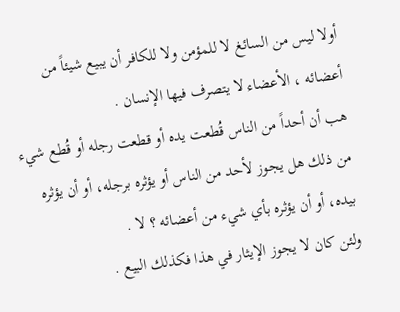أولا ليس من السائغ لا للمؤمن ولا للكافر أن يبيع شيئاً من أعضائه ، الأعضاء لا يتصرف فيها الإنسان .
هب أن أحداً من الناس قُطعت يده أو قطعت رجله أو قُطع شيء من ذلك هل يجوز لأحد من الناس أو يؤثره برجله، أو أن يؤثره بيده، أو أن يؤثره بأي شيء من أعضائه ؟ لا .
ولئن كان لا يجوز الإيثار في هذا فكذلك البيع .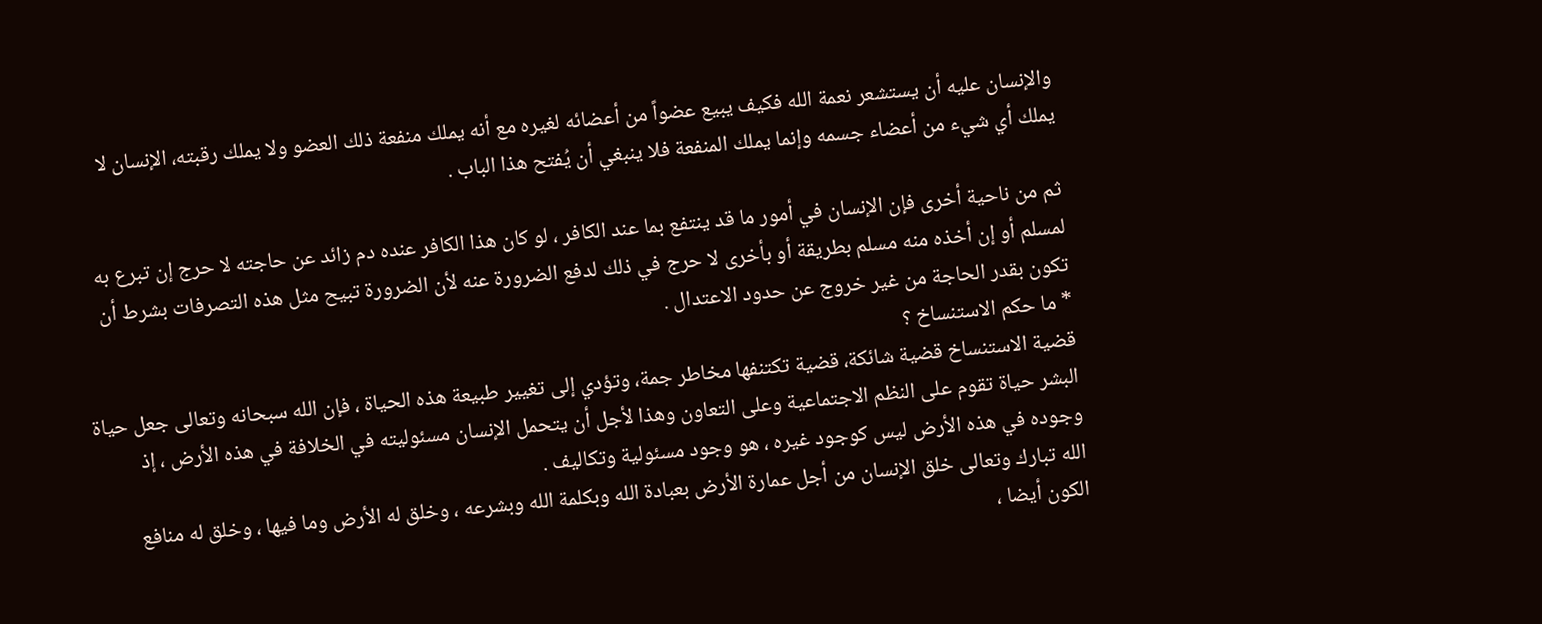والإنسان عليه أن يستشعر نعمة الله فكيف يبيع عضواً من أعضائه لغيره مع أنه يملك منفعة ذلك العضو ولا يملك رقبته، الإنسان لا يملك أي شيء من أعضاء جسمه وإنما يملك المنفعة فلا ينبغي أن يُفتح هذا الباب .

ثم من ناحية أخرى فإن الإنسان في أمور ما قد ينتفع بما عند الكافر ، لو كان هذا الكافر عنده دم زائد عن حاجته لا حرج إن تبرع به لمسلم أو إن أخذه منه مسلم بطريقة أو بأخرى لا حرج في ذلك لدفع الضرورة عنه لأن الضرورة تبيح مثل هذه التصرفات بشرط أن تكون بقدر الحاجة من غير خروج عن حدود الاعتدال .
* ما حكم الاستنساخ ؟
قضية الاستنساخ قضية شائكة، قضية تكتنفها مخاطر جمة، وتؤدي إلى تغيير طبيعة هذه الحياة ، فإن الله سبحانه وتعالى جعل حياة البشر حياة تقوم على النظم الاجتماعية وعلى التعاون وهذا لأجل أن يتحمل الإنسان مسئوليته في الخلافة في هذه الأرض ، إذ وجوده في هذه الأرض ليس كوجود غيره ، هو وجود مسئولية وتكاليف .
الله تبارك وتعالى خلق الإنسان من أجل عمارة الأرض بعبادة الله وبكلمة الله وبشرعه ، وخلق له الأرض وما فيها ، وخلق له منافع الكون أيضا ،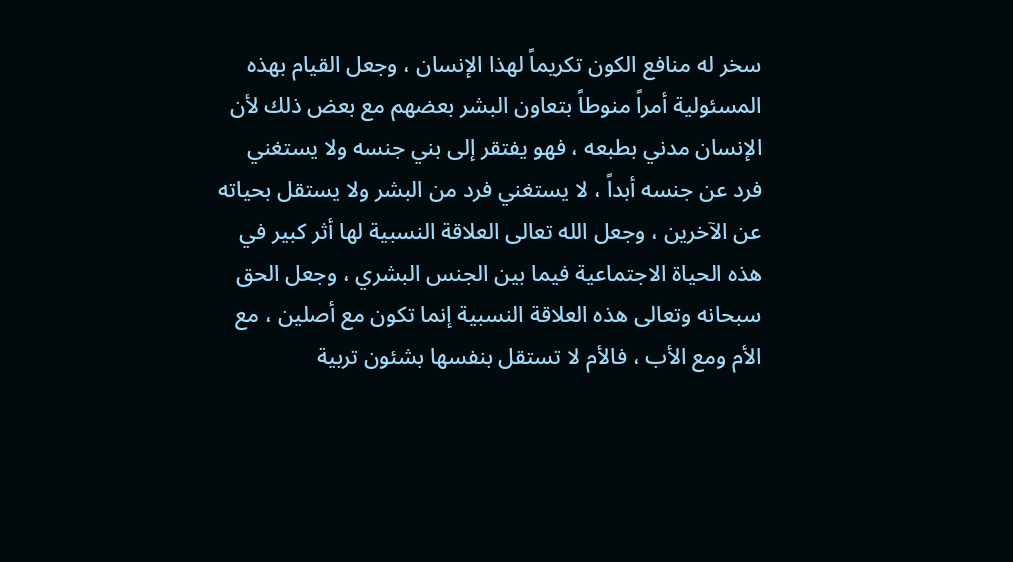سخر له منافع الكون تكريماً لهذا الإنسان ، وجعل القيام بهذه المسئولية أمراً منوطاً بتعاون البشر بعضهم مع بعض ذلك لأن الإنسان مدني بطبعه ، فهو يفتقر إلى بني جنسه ولا يستغني فرد عن جنسه أبداً ، لا يستغني فرد من البشر ولا يستقل بحياته عن الآخرين ، وجعل الله تعالى العلاقة النسبية لها أثر كبير في هذه الحياة الاجتماعية فيما بين الجنس البشري ، وجعل الحق سبحانه وتعالى هذه العلاقة النسبية إنما تكون مع أصلين ، مع الأم ومع الأب ، فالأم لا تستقل بنفسها بشئون تربية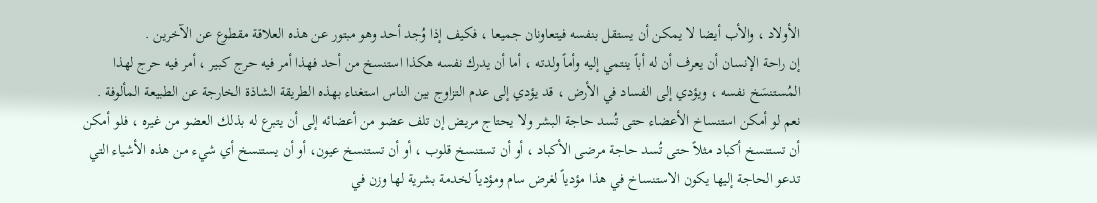الأولاد ، والأب أيضا لا يمكن أن يستقل بنفسه فيتعاونان جميعا ، فكيف إذا وُجد أحد وهو مبتور عن هذه العلاقة مقطوع عن الآخرين .
إن راحة الإنسان أن يعرف أن له أباً ينتمي إليه وأماً ولدته ، أما أن يدرك نفسه هكذا استنسخ من أحد فهذا أمر فيه حرج كبير ، أمر فيه حرج لهذا المُستنسَخ نفسه ، ويؤدي إلى الفساد في الأرض ، قد يؤدي إلى عدم التزاوج بين الناس استغناء بهذه الطريقة الشاذة الخارجة عن الطبيعة المألوفة .
نعم لو أمكن استنساخ الأعضاء حتى تُسد حاجة البشر ولا يحتاج مريض إن تلف عضو من أعضائه إلى أن يتبرع له بذلك العضو من غيره ، فلو أمكن أن تستنسخ أكباد مثلاً حتى تُسد حاجة مرضى الأكباد ، أو أن تستنسخ قلوب ، أو أن تستنسخ عيون، أو أن يستنسخ أي شيء من هذه الأشياء التي تدعو الحاجة إليها يكون الاستنساخ في هذا مؤدياً لغرض سام ومؤدياً لخدمة بشرية لها وزن في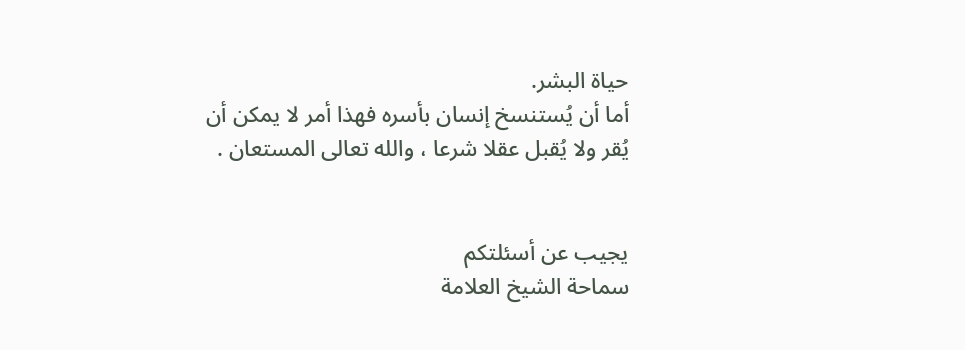حياة البشر.
أما أن يُستنسخ إنسان بأسره فهذا أمر لا يمكن أن يُقر ولا يُقبل عقلا شرعا ، والله تعالى المستعان .


يجيب عن أسئلتكم
سماحة الشيخ العلامة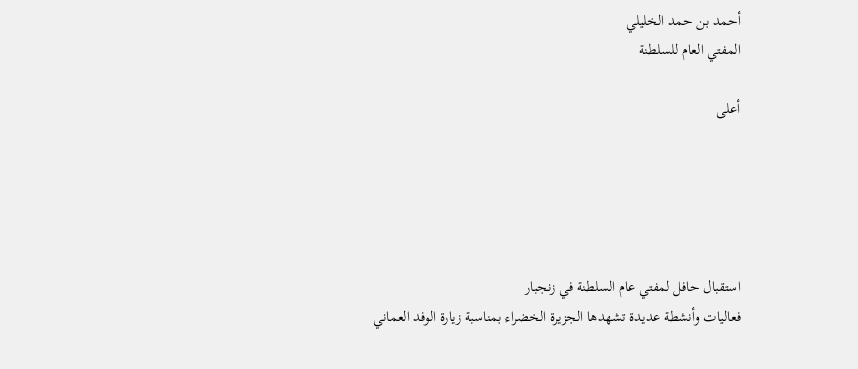أحمد بن حمد الخليلي
المفتي العام للسلطنة

أعلى





استقبال حافل لمفتي عام السلطنة في زنجبار
فعاليات وأنشطة عديدة تشهدها الجزيرة الخضراء بمناسبة زيارة الوفد العماني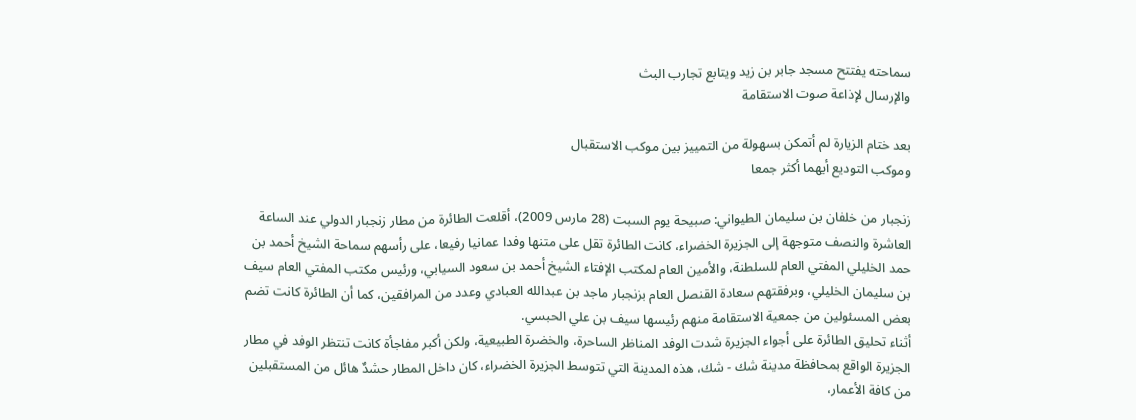سماحته يفتتح مسجد جابر بن زيد ويتابع تجارب البث
والإرسال لإذاعة صوت الاستقامة

بعد ختام الزيارة لم أتمكن بسهولة من التمييز بين موكب الاستقبال
وموكب التوديع أيهما أكثر جمعا

زنجبار من خلفان بن سليمان الطيواني: صبيحة يوم السبت (28 مارس 2009)، أقلعت الطائرة من مطار زنجبار الدولي عند الساعة العاشرة والنصف متوجهة إلى الجزيرة الخضراء، كانت الطائرة تقل على متنها وفدا عمانيا رفيعا، على رأسهم سماحة الشيخ أحمد بن حمد الخليلي المفتي العام للسلطنة، والأمين العام لمكتب الإفتاء الشيخ أحمد بن سعود السيابي، ورئيس مكتب المفتي العام سيف بن سليمان الخليلي، وبرفقتهم سعادة القنصل العام بزنجبار ماجد بن عبدالله العبادي وعدد من المرافقين، كما أن الطائرة كانت تضم بعض المسئولين من جمعية الاستقامة منهم رئيسها سيف بن علي الحبسي.
أثناء تحليق الطائرة على أجواء الجزيرة شدت الوفد المناظر الساحرة، والخضرة الطبيعية، ولكن أكبر مفاجأة كانت تنتظر الوفد في مطار الجزيرة الواقع بمحافظة مدينة شك - شك، هذه المدينة التي تتوسط الجزيرة الخضراء، كان داخل المطار حشدٌ هائل من المستقبلين من كافة الأعمار،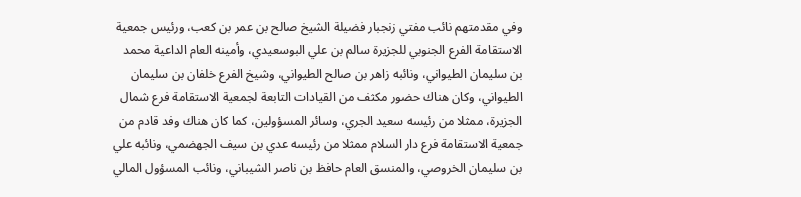وفي مقدمتهم نائب مفتي زنجبار فضيلة الشيخ صالح بن عمر بن كعب، ورئيس جمعية الاستقامة الفرع الجنوبي للجزيرة سالم بن علي البوسعيدي، وأمينه العام الداعية محمد بن سليمان الطيواني، ونائبه زاهر بن صالح الطيواني، وشيخ الفرع خلفان بن سليمان الطيواني، وكان هناك حضور مكثف من القيادات التابعة لجمعية الاستقامة فرع شمال الجزيرة، ممثلا من رئيسه سعيد الجري، وسائر المسؤولين، كما كان هناك وفد قادم من جمعية الاستقامة فرع دار السلام ممثلا من رئيسه عدي بن سيف الجهضمي، ونائبه علي بن سليمان الخروصي، والمنسق العام حافظ بن ناصر الشيباني، ونائب المسؤول المالي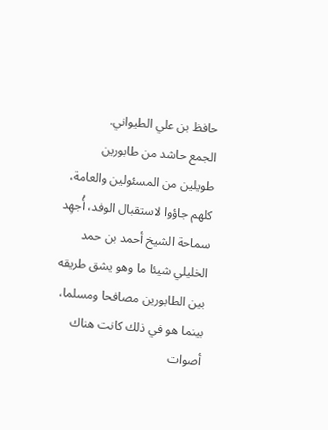حافظ بن علي الطيواني.
الجمع حاشد من طابورين طويلين من المسئولين والعامة، كلهم جاؤوا لاستقبال الوفد، أُجهِد سماحة الشيخ أحمد بن حمد الخليلي شيئا ما وهو يشق طريقه بين الطابورين مصافحا ومسلما، بينما هو في ذلك كانت هناك أصوات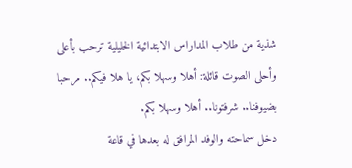شذية من طلاب المداراس الابتدائية الخليلية ترحب بأعلى وأحلى الصوت قائلة: أهلا وسهلا بكم، يا هلا فيكم.. مرحبا بضيوفنا.. شرفتونا.. أهلا وسهلا بكم.
دخل سماحته والوفد المرافق له بعدها في قاعة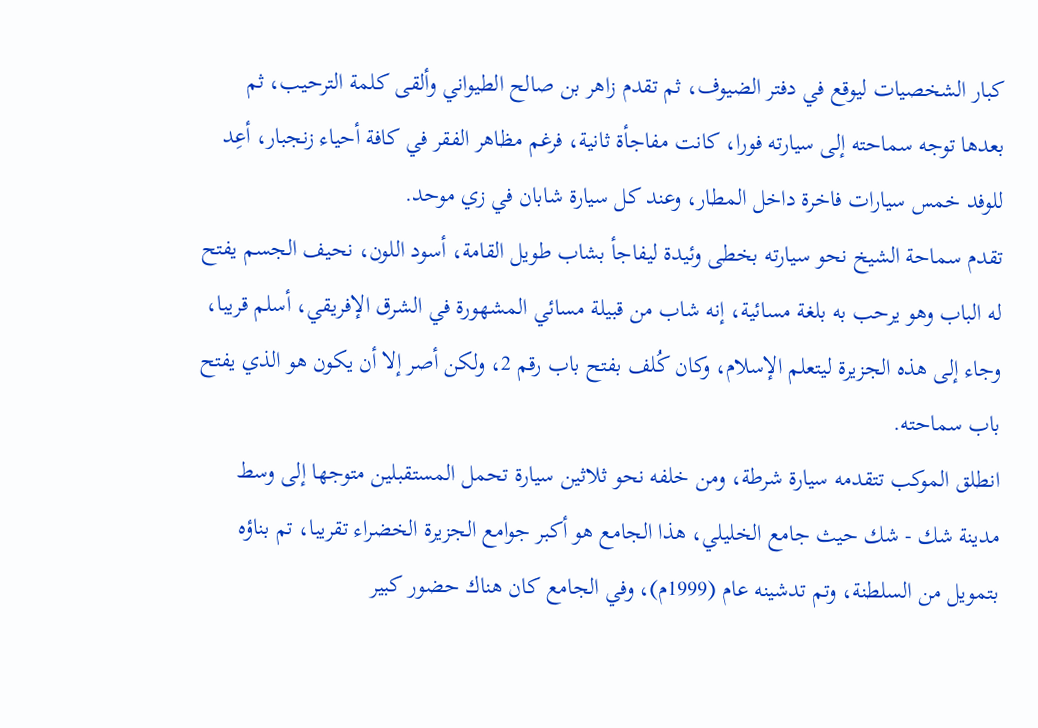كبار الشخصيات ليوقع في دفتر الضيوف، ثم تقدم زاهر بن صالح الطيواني وألقى كلمة الترحيب، ثم بعدها توجه سماحته إلى سيارته فورا، كانت مفاجأة ثانية، فرغم مظاهر الفقر في كافة أحياء زنجبار، أعِد للوفد خمس سيارات فاخرة داخل المطار، وعند كل سيارة شابان في زي موحد.
تقدم سماحة الشيخ نحو سيارته بخطى وئيدة ليفاجأ بشاب طويل القامة، أسود اللون، نحيف الجسم يفتح له الباب وهو يرحب به بلغة مسائية، إنه شاب من قبيلة مسائي المشهورة في الشرق الإفريقي، أسلم قريبا، وجاء إلى هذه الجزيرة ليتعلم الإسلام، وكان كُلف بفتح باب رقم 2، ولكن أصر إلا أن يكون هو الذي يفتح باب سماحته.
انطلق الموكب تتقدمه سيارة شرطة، ومن خلفه نحو ثلاثين سيارة تحمل المستقبلين متوجها إلى وسط مدينة شك - شك حيث جامع الخليلي، هذا الجامع هو أكبر جوامع الجزيرة الخضراء تقريبا، تم بناؤه بتمويل من السلطنة، وتم تدشينه عام (1999م)، وفي الجامع كان هناك حضور كبير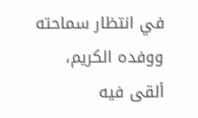في انتظار سماحته ووفده الكريم، ألقى فيه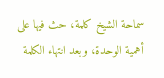سماحة الشيخ كلمة، حث فيها على أهمية الوحدة، وبعد انتهاء الكلمة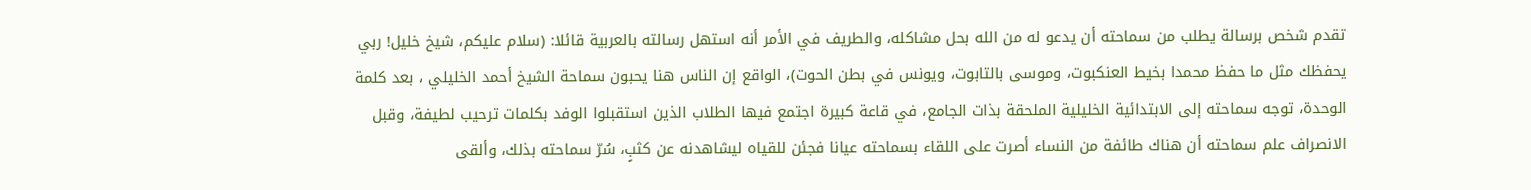تقدم شخص برسالة يطلب من سماحته أن يدعو له من الله بحل مشاكله، والطريف في الأمر أنه استهل رسالته بالعربية قائلا: (سلام عليكم، شيخ خليل! ربي يحفظك مثل ما حفظ محمدا بخيط العنكبوت، وموسى بالتابوت، ويونس في بطن الحوت)، الواقع إن الناس هنا يحبون سماحة الشيخ أحمد الخليلي ، بعد كلمة الوحدة، توجه سماحته إلى الابتدائية الخليلية الملحقة بذات الجامع، في قاعة كبيرة اجتمع فيها الطلاب الذين استقبلوا الوفد بكلمات ترحيب لطيفة، وقبل الانصراف علم سماحته أن هناك طائفة من النساء أصرت على اللقاء بسماحته عيانا فجئن للقياه ليشاهدنه عن كثبٍ، سُرّ سماحته بذلك، وألقى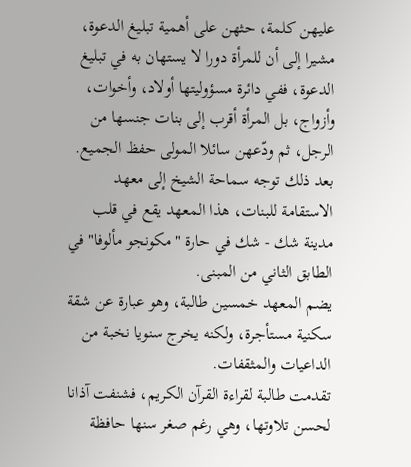عليهن كلمة، حثهن على أهمية تبليغ الدعوة، مشيرا إلى أن للمرأة دورا لا يستهان به في تبليغ الدعوة، ففي دائرة مسؤوليتها أولاد، وأخوات، وأزواج، بل المرأة أقرب إلى بنات جنسها من الرجل، ثم ودّعهن سائلا المولى حفظ الجميع.
بعد ذلك توجه سماحة الشيخ إلى معهد الاستقامة للبنات، هذا المعهد يقع في قلب مدينة شك - شك في حارة "مكونجو مألوفا" في الطابق الثاني من المبنى.
يضم المعهد خمسين طالبة، وهو عبارة عن شقة سكنية مستأجرة، ولكنه يخرج سنويا نخبة من الداعيات والمثقفات.
تقدمت طالبة لقراءة القرآن الكريم، فشنفت آذانا لحسن تلاوتها، وهي رغم صغر سنها حافظة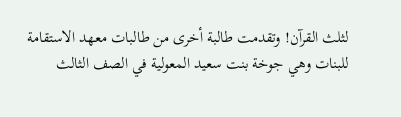لثلث القرآن! وتقدمت طالبة أخرى من طالبات معهد الاستقامة للبنات وهي جوخة بنت سعيد المعولية في الصف الثالث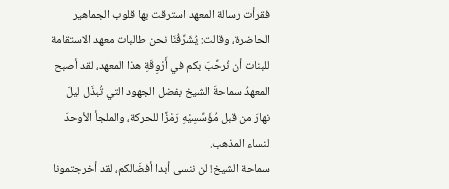فقرأت رسالة المعهد استرقت بها قلوب الجماهير الحاضرة، وقالت: يُشَرِّفُنَا نحن طالبات معهد الاستقامة للبنات أن نُرحِّبَ بكم في أَرْوِقَةِ هذا المعهد، لقد أصبح المعهدُ سماحةَ الشيخ بفضل الجهود التي تُبذَل ليلَ نهارَ من قبل مُؤَسِّسِيْهِ رَمْزًا للحركة، والملجأ الأوحدَ لنساء المذهب.
سماحة الشيخ! لن ننسى أبدا أفضَالكم، لقد أخرجتمونا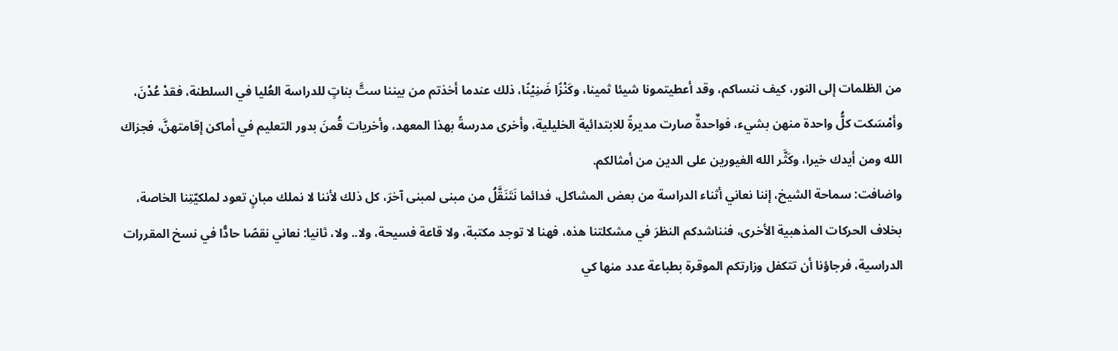من الظلمات إلى النور، كيف ننساكم، وقد أعطيتمونا شيئا ثمينا، وكَنْزًا ضَنِيْنًا، ذلك عندما أخذتم من بيننا ستَّ بناتٍ للدراسة العُليا في السلطنة، فقدْ عُدْنَ، وأمْسَكت كلُّ واحدة منهن بشيء، فواحدةٌ صارت مديرةً للابتدائية الخليلية، وأخرى مدرسةً بهذا المعهد، وأخريات قُمنَ بدور التعليم في أماكن إقامتهنَّ، فجزاك الله ومن أيدك خيرا، وكَثَّر الله الغيورين على الدين من أمثالكم.
واضافت: سماحة الشيخ، إننا نعاني أثناء الدراسة من بعض المشاكل، فدائما نَتَنَقَّلُ من مبنى لمبنى آخرَ، كل ذلك لأننا لا نملك مبانٍ تعود لملكيّتِنا الخاصة، بخلاف الحركات المذهبية الأخرى، فنناشدكم النظرَ في مشكلتنا هذه، فهنا لا توجد مكتبة، ولا قاعة فسيحة، ولا.. ولا، ثانيا: نعاني نقصًا حادًّا في نسخ المقررات الدراسية، فرجاؤنا أن تتكفل وزارتكم الموقرة بطباعة عدد منها كي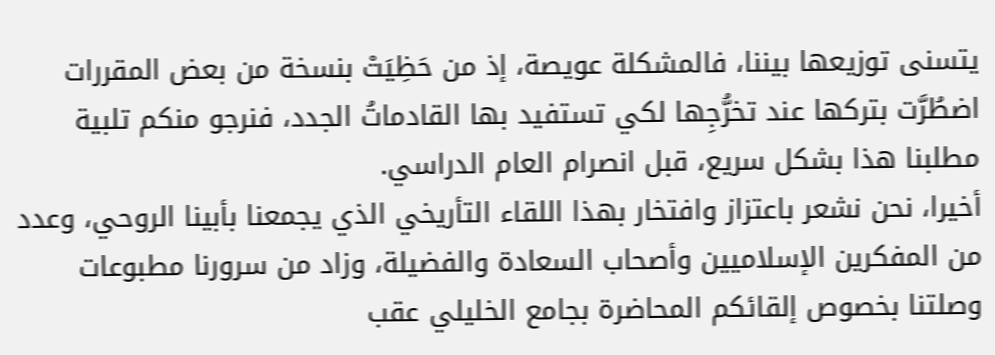يتسنى توزيعها بيننا، فالمشكلة عويصة، إذ من حَظِيَتْ بنسخة من بعض المقررات اضطُرَّت بتركها عند تخرُّجِها لكي تستفيد بها القادماتُ الجدد، فنرجو منكم تلبية مطلبنا هذا بشكل سريع، قبل انصرام العام الدراسي.
أخيرا، نحن نشعر باعتزاز وافتخار بهذا اللقاء التأريخي الذي يجمعنا بأبينا الروحي، وعدد من المفكرين الإسلاميين وأصحاب السعادة والفضيلة، وزاد من سرورنا مطبوعات وصلتنا بخصوص إلقائكم المحاضرة بجامع الخليلي عقب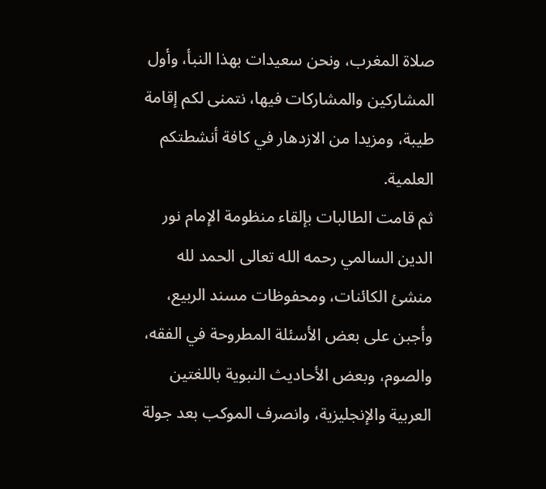صلاة المغرب، ونحن سعيدات بهذا النبأ، وأول المشاركين والمشاركات فيها، نتمنى لكم إقامة طيبة، ومزيدا من الازدهار في كافة أنشطتكم العلمية.
ثم قامت الطالبات بإلقاء منظومة الإمام نور الدين السالمي رحمه الله تعالى الحمد لله منشئ الكائنات، ومحفوظات مسند الربيع، وأجبن على بعض الأسئلة المطروحة في الفقه، والصوم، وبعض الأحاديث النبوية باللغتين العربية والإنجليزية، وانصرف الموكب بعد جولة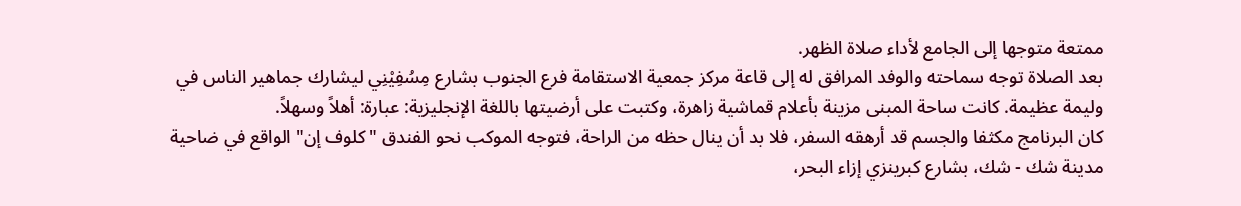ممتعة متوجها إلى الجامع لأداء صلاة الظهر.
بعد الصلاة توجه سماحته والوفد المرافق له إلى قاعة مركز جمعية الاستقامة فرع الجنوب بشارع مِسُفِيْنِي ليشارك جماهير الناس في وليمة عظيمة. كانت ساحة المبنى مزينة بأعلام قماشية زاهرة، وكتبت على أرضيتها باللغة الإنجليزية: عبارة: أهلاً وسهلاً.
كان البرنامج مكثفا والجسم قد أرهقه السفر، فلا بد أن ينال حظه من الراحة، فتوجه الموكب نحو الفندق "كلوف إن" الواقع في ضاحية مدينة شك - شك، بشارع كبرينزي إزاء البحر،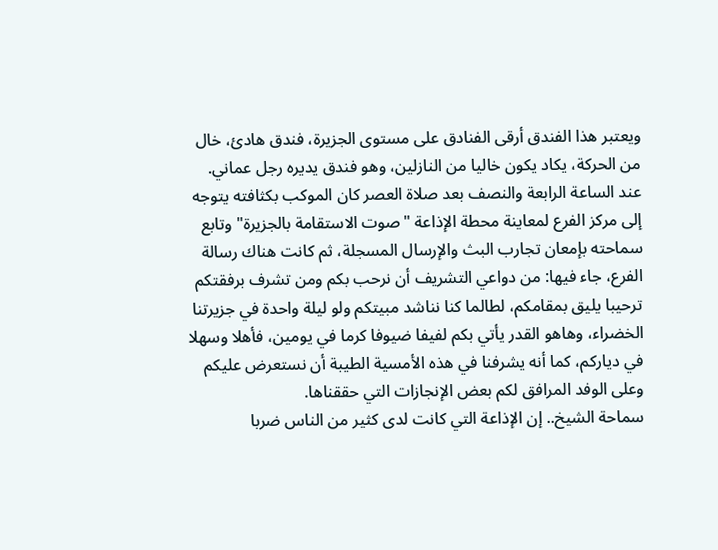ويعتبر هذا الفندق أرقى الفنادق على مستوى الجزيرة، فندق هادئ، خال من الحركة، يكاد يكون خاليا من النازلين، وهو فندق يديره رجل عماني.
عند الساعة الرابعة والنصف بعد صلاة العصر كان الموكب بكثافته يتوجه إلى مركز الفرع لمعاينة محطة الإذاعة "صوت الاستقامة بالجزيرة" وتابع سماحته بإمعان تجارب البث والإرسال المسجلة، ثم كانت هناك رسالة الفرع، جاء فيها: من دواعي التشريف أن نرحب بكم ومن تشرف برفقتكم ترحيبا يليق بمقامكم، لطالما كنا نناشد مبيتكم ولو ليلة واحدة في جزيرتنا الخضراء، وهاهو القدر يأتي بكم لفيفا ضيوفا كرما في يومين، فأهلا وسهلا في دياركم، كما أنه يشرفنا في هذه الأمسية الطيبة أن نستعرض عليكم وعلى الوفد المرافق لكم بعض الإنجازات التي حققناها.
سماحة الشيخ.. إن الإذاعة التي كانت لدى كثير من الناس ضربا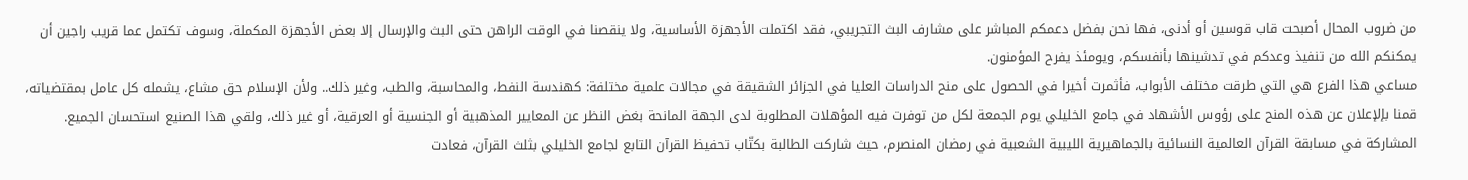من ضروب المحال أصبحت قاب قوسين أو أدنى، فها نحن بفضل دعمكم المباشر على مشارف البث التجريبي، فقد اكتملت الأجهزة الأساسية، ولا ينقصنا في الوقت الراهن حتى البث والإرسال إلا بعض الأجهزة المكملة، وسوف تكتمل عما قريب راجين أن يمكنكم الله من تنفيذ وعدكم في تدشينها بأنفسكم، ويومئذ يفرح المؤمنون.
مساعي هذا الفرع هي التي طرقت مختلف الأبواب، فأثمرت أخيرا في الحصول على منح الدراسات العليا في الجزائر الشقيقة في مجالات علمية مختلفة: كهندسة النفط، والمحاسبة، والطب، وغير ذلك.. ولأن الإسلام حق مشاع، يشمله كل عامل بمقتضياته، قمنا بإلإعلان عن هذه المنح على رؤوس الأشهاد في جامع الخليلي يوم الجمعة لكل من توفرت فيه المؤهلات المطلوبة لدى الجهة المانحة بغض النظر عن المعايير المذهبية أو الجنسية أو العرقية، أو غير ذلك، ولقي هذا الصنيع استحسان الجميع.
المشاركة في مسابقة القرآن العالمية النسائية بالجماهيرية الليبية الشعبية في رمضان المنصرم، حيث شاركت الطالبة بكتّاب تحفيظ القرآن التابع لجامع الخليلي بثلث القرآن، فعادت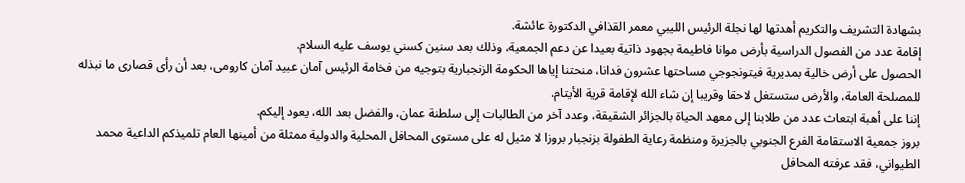بشهادة التشريف والتكريم أهدتها لها نجلة الرئيس الليبي معمر القذافي الدكتورة عائشة.
إقامة عدد من الفصول الدراسية بأرض موانا فاطيمة بجهود ذاتية بعيدا عن دعم الجمعية، وذلك بعد سنين كسني يوسف عليه السلام.
الحصول على أرض خالية بمديرية فيتونجوجي مساحتها عشرون فدانا، منحتنا إياها الحكومة الزنجبارية بتوجيه من فخامة الرئيس آمان عبيد آمان كارومى، بعد أن رأى قصارى ما نبذله للمصلحة العامة، والأرض ستستغل لاحقا وقريبا إن شاء الله لإقامة قرية الأيتام.
إننا على أهبة ابتعاث عدد من طلابنا إلى معهد الحياة بالجزائر الشقيقة، وعدد آخر من الطالبات إلى سلطنة عمان، والفضل بعد الله، يعود إليكم.
بروز جمعية الاستقامة الفرع الجنوبي بالجزيرة ومنظمة رعاية الطفولة بزنجبار بروزا لا مثيل له على مستوى المحافل المحلية والدولية ممثلة من أمينها العام تلميذكم الداعية محمد الطيواني، فقد عرفته المحافل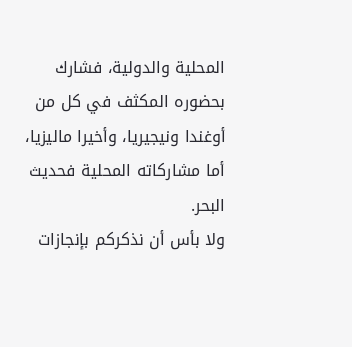المحلية والدولية، فشارك بحضوره المكثف في كل من أوغندا ونيجيريا، وأخيرا ماليزيا، أما مشاركاته المحلية فحديث البحر.
ولا بأس أن نذكركم بإنجازات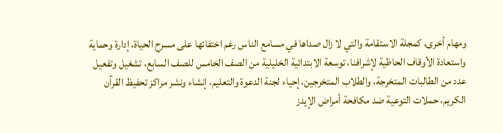ومهام أخرى، كمجلة الاستقامة والتي لا زال صداها في مسامع الناس رغم اختفائها على مسرح الحياة، إدارة وحماية واستعادة الأوقاف الحاظية لإشرافنا، توسعة الابتدائية الخليلية من الصف الخامس للصف السابع، تشغيل وتفعيل عدد من الطالبات المتخرجة، والطلاب المتخرجين، إحياء لجنة الدعوة والتعليم، إنشاء ونشر مراكز تحفيظ القرآن الكريم، حملات التوعية ضد مكافحة أمراض الإيدز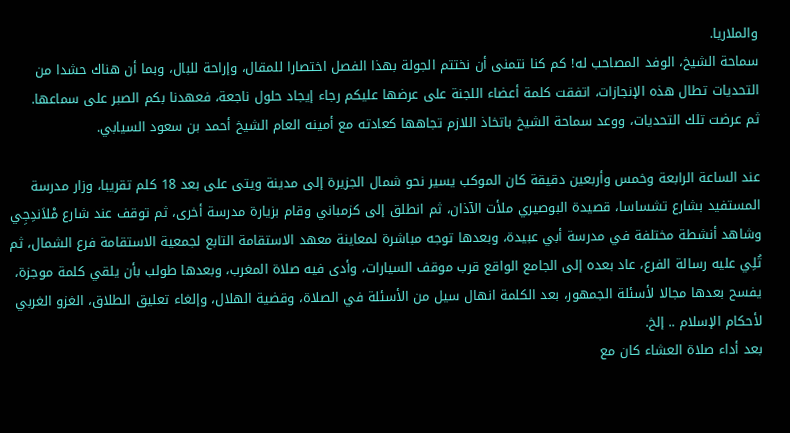والملاريا.
سماحة الشيخ، الوفد المصاحب له! كم كنا نتمنى أن نختتم الجولة بهذا الفصل اختصارا للمقال، وإراحة للبال، وبما أن هناك حشدا من التحديات تطال هذه الإنجازات، اتفقت كلمة أعضاء اللجنة على عرضها عليكم رجاء إيجاد حلول ناجعة، فعهدنا بكم الصبر على سماعها.
ثم عرضت تلك التحديات، ووعد سماحة الشيخ باتخاذ اللازم تجاهها كعادته مع أمينه العام الشيخ أحمد بن سعود السيابي.

عند الساعة الرابعة وخمس وأربعين دقيقة كان الموكب يسير نحو شمال الجزيرة إلى مدينة ويتى على بعد 18 كلم تقريبا، وزار مدرسة المستفيد بشارع تشساسا، قصيدة البوصيري ملأت الآذان، ثم انطلق إلى كزمباني وقام بزيارة مدرسة أخرى، ثم توقف عند شارع مْلاَندِجِي وشاهد أنشطة مختلفة في مدرسة أبي عبيدة، وبعدها توجه مباشرة لمعاينة معهد الاستقامة التابع لجمعية الاستقامة فرع الشمال، ثم تُلِي عليه رسالة الفرع، عاد بعده إلى الجامع الواقع قرب موقف السيارات، وأدى فيه صلاة المغرب، وبعدها طولب بأن يلقي كلمة موجزة، يفسح بعدها مجالا لأسئلة الجمهور، بعد الكلمة انهال سيل من الأسئلة في الصلاة، وقضية الهلال، وإلغاء تعليق الطلاق، الغزو الغربي لأحكام الإسلام .. إلخ.
بعد أداء صلاة العشاء كان مع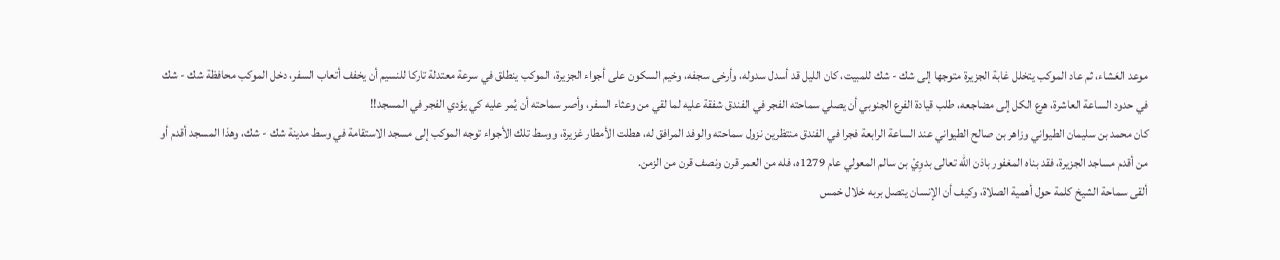موعد العَشاء، ثم عاد الموكب يتخلل غابة الجزيرة متوجها إلى شك - شك للمبيت، كان الليل قد أسدل سدوله، وأرخى سجفه، وخيم السكون على أجواء الجزيرة، الموكب ينطلق في سرعة معتدلة تاركا للنسيم أن يخفف أتعاب السفر، دخل الموكب محافظة شك - شك في حدود الساعة العاشرة، هرع الكل إلى مضاجعه، طلب قيادة الفرع الجنوبي أن يصلي سماحته الفجر في الفندق شفقة عليه لما لقي من وعثاء السفر، وأصر سماحته أن يُمر عليه كي يؤدي الفجر في المسجد!!
كان محمد بن سليمان الطيواني وزاهر بن صالح الطيواني عند الساعة الرابعة فجرا في الفندق منتظرين نزول سماحته والوفد المرافق له، هطلت الأمطار غزيرة، ووسط تلك الأجواء توجه الموكب إلى مسجد الاستقامة في وسط مدينة شك - شك، وهذا المسجد أقدم أو من أقدم مساجد الجزيرة، فقد بناه المغفور باذن الله تعالى بدوِيْ بن سالم المعولي عام 1279ه، فله من العمر قرن ونصف قرن من الزمن.
ألقى سماحة الشيخ كلمة حول أهمية الصلاة، وكيف أن الإنسان يتصل بربه خلال خمس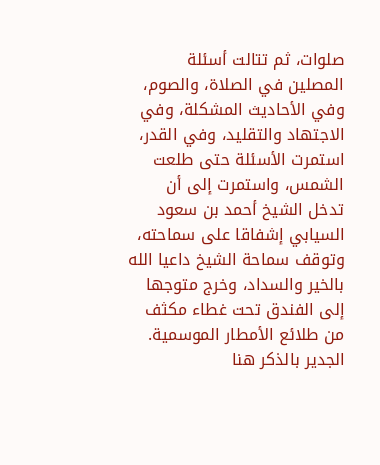صلوات، ثم تتالت أسئلة المصلين في الصلاة، والصوم، وفي الأحاديث المشكلة، وفي الاجتهاد والتقليد، وفي القدر، استمرت الأسئلة حتى طلعت الشمس، واستمرت إلى أن تدخل الشيخ أحمد بن سعود السيابي إشفاقا على سماحته، وتوقف سماحة الشيخ داعيا الله بالخير والسداد، وخرج متوجها إلى الفندق تحت غطاء مكثف من طلائع الأمطار الموسمية.
الجدير بالذكر هنا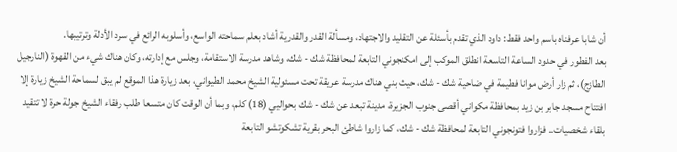أن شابا عرفناه باسم واحد فقط: داود الذي تقدم بأسئلة عن التقليد والاجتهاد، ومسألة القدر والقدرية أشاد بعلم سماحته الواسع، وأسلوبه الرائع في سرد الأدلة وترتيبها.
بعد الفطور في حدود الساعة التاسعة انطلق الموكب إلى امكنجوني التابعة لمحافظة شك - شك، وشاهد مدرسة الاستقامة، وجلس مع إدارته، وكان هناك شيء من القهوة (النارجيل الطازج)، ثم زار أرض موانا فطيمة في ضاحية شك - شك، حيث بني هناك مدرسة عريقة تحت مسئولية الشيخ محمد الطيواني، بعد زيارة هذا الموقع لم يبق لسماحة الشيخ زيارة إلا افتتاح مسجد جابر بن زيد بمحافظة مكواني أقصى جنوب الجزيرة، مدينة تبعد عن شك - شك بحواليي (18) كلم، وبما أن الوقت كان متسعا طلب رفقاء الشيخ جولة حرة لا تتقيد بلقاء شخصيات.. فزاروا فتونجوني التابعة لمحافظة شك - شك، كما زاروا شاطئ البحر بقرية تشكوتشو التابعة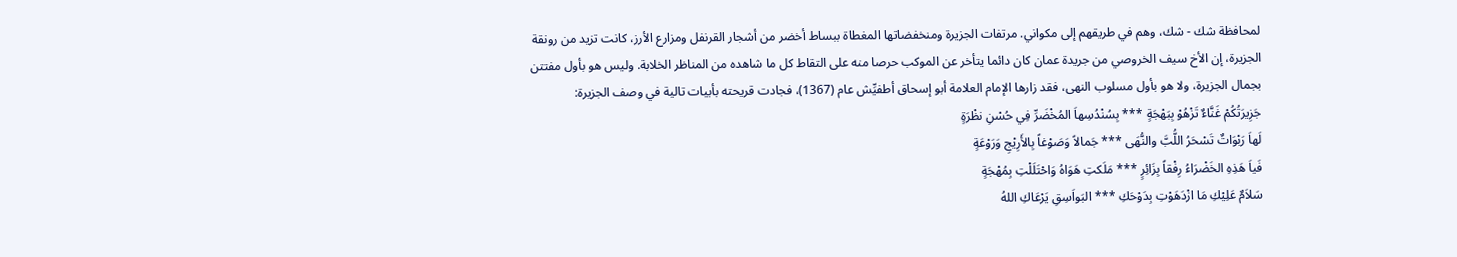لمحافظة شك - شك، وهم في طريقهم إلى مكواني. مرتفات الجزيرة ومنخفضاتها المغطاة ببساط أخضر من أشجار القرنفل ومزارع الأرز، كانت تزيد من رونقة الجزيرة، إن الأخ سيف الخروصي من جريدة عمان كان دائما يتأخر عن الموكب حرصا منه على التقاط كل ما شاهده من المناظر الخلابة. وليس هو بأول مفتتن بجمال الجزيرة، ولا هو بأول مسلوب النهى، فقد زارها الإمام العلامة أبو إسحاق أطفيِّش عام (1367)، فجادت قريحته بأبيات تالية في وصف الجزيرة:
جَزِيرَتُكُمْ غَنَّاءٌ تَزْهُوْ بِبَهْجَةٍ *** بِسُنْدُسِهاَ المُخْضَرِّ فِي حُسْنِ نظْرَةٍ
لَهاَ رَبْوَاتٌ تَسْحَرُ اللُّبَّ والنُّهَى *** جَمالاً وَصَوْغاً بِالأَرِيْجِ وَرَوْعَةٍ
فَياَ هَذِهِ الخَضْرَاءُ رِفْقاً بِزَائِرٍ *** مَلَكتِ هَوَاهُ وَاحْتَلَلْتِ بِمُهْجَةٍ
سَلاَمٌ عَلِيْكِ مَا ازْدَهَوْتِ بِدَوْحَكِ *** البَواَسِقِ يَرْعَاكِ اللهُ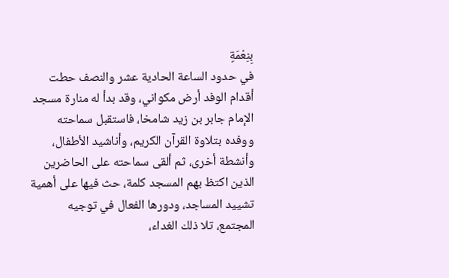بِنِعْمَةٍ
في حدود الساعة الحادية عشر والنصف حطت أقدام الوفد أرض مكواني، وقد بدأ له منارة مسجد الإمام جابر بن زيد شامخا، فاستقبل سماحته ووفده بتلاوة القرآن الكريم، وأناشيد الأطفال، وأنشطة أخرى، ثم ألقى سماحته على الحاضرين الذين اكتظ بهم المسجد كلمة، حث فيها على أهمية تشييد المساجد، ودورها الفعال في توجيه المجتمع، تلا ذلك الغداء،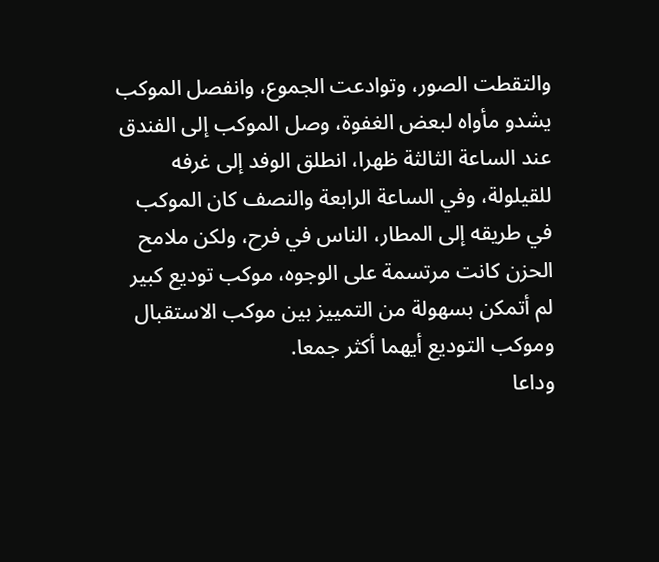والتقطت الصور، وتوادعت الجموع، وانفصل الموكب يشدو مأواه لبعض الغفوة، وصل الموكب إلى الفندق عند الساعة الثالثة ظهرا، انطلق الوفد إلى غرفه للقيلولة، وفي الساعة الرابعة والنصف كان الموكب في طريقه إلى المطار، الناس في فرح، ولكن ملامح الحزن كانت مرتسمة على الوجوه، موكب توديع كبير لم أتمكن بسهولة من التمييز بين موكب الاستقبال وموكب التوديع أيهما أكثر جمعا.
وداعا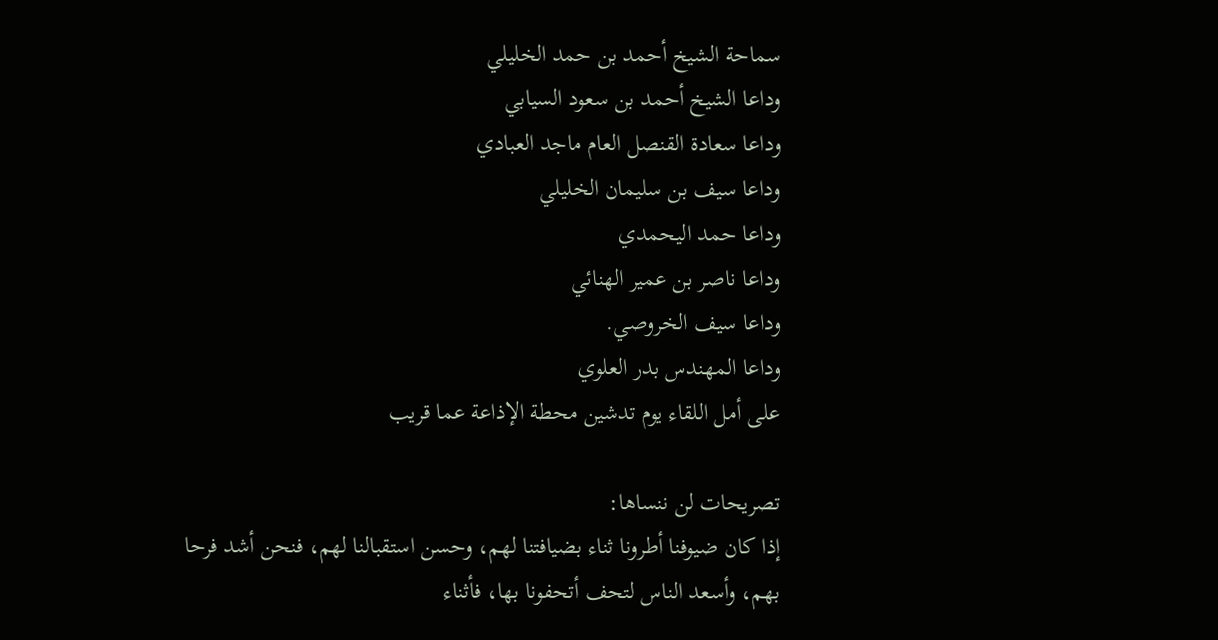سماحة الشيخ أحمد بن حمد الخليلي
وداعا الشيخ أحمد بن سعود السيابي
وداعا سعادة القنصل العام ماجد العبادي
وداعا سيف بن سليمان الخليلي
وداعا حمد اليحمدي
وداعا ناصر بن عمير الهنائي
وداعا سيف الخروصي.
وداعا المهندس بدر العلوي
على أمل اللقاء يوم تدشين محطة الإذاعة عما قريب

تصريحات لن ننساها:
إذا كان ضيوفنا أطرونا ثناء بضيافتنا لهم، وحسن استقبالنا لهم، فنحن أشد فرحا بهم، وأسعد الناس لتحف أتحفونا بها، فأثناء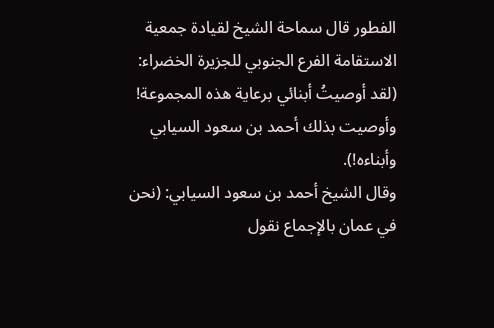الفطور قال سماحة الشيخ لقيادة جمعية الاستقامة الفرع الجنوبي للجزيرة الخضراء: (لقد أوصيتُ أبنائي برعاية هذه المجموعة! وأوصيت بذلك أحمد بن سعود السيابي وأبناءه!).
وقال الشيخ أحمد بن سعود السيابي: (نحن في عمان بالإجماع نقول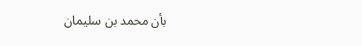بأن محمد بن سليمان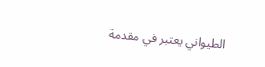الطيواني يعتبر في مقدمة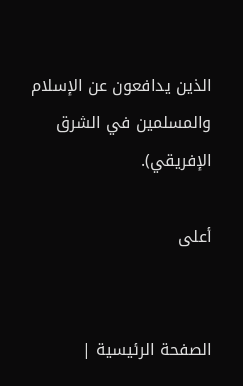الذين يدافعون عن الإسلام والمسلمين في الشرق الإفريقي).

أعلى


الصفحة الرئيسية |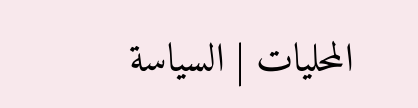المحليات | السياسة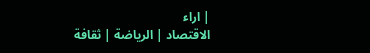| اراء
الاقتصاد | الرياضة | ثقافة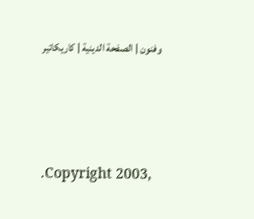وفنون | الصفحة الدينية | كاريكاتير





.Copyright 2003,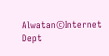Alwatan©Internet Dept